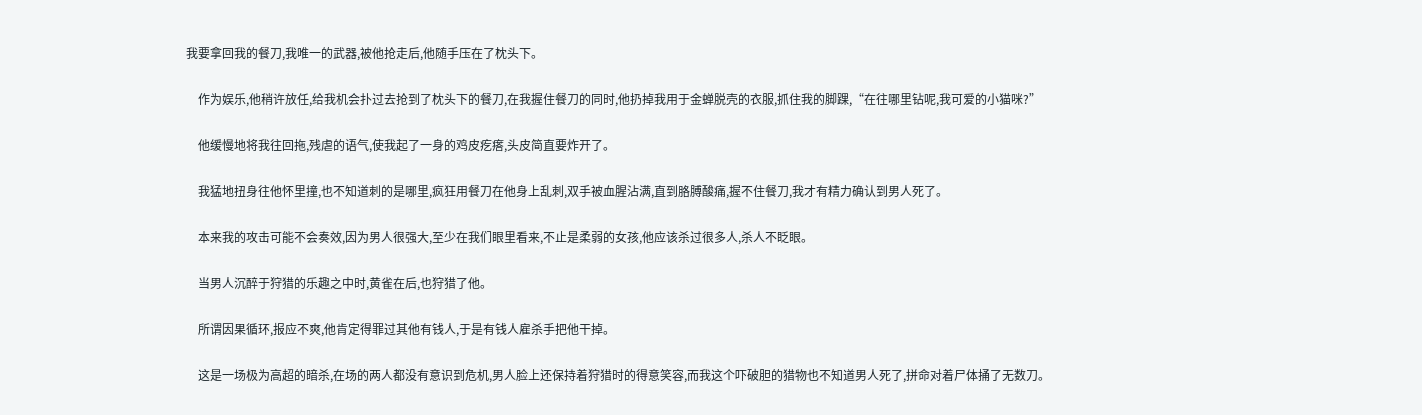我要拿回我的餐刀,我唯一的武器,被他抢走后,他随手压在了枕头下。

    作为娱乐,他稍许放任,给我机会扑过去抢到了枕头下的餐刀,在我握住餐刀的同时,他扔掉我用于金蝉脱壳的衣服,抓住我的脚踝,“在往哪里钻呢,我可爱的小猫咪?”

    他缓慢地将我往回拖,残虐的语气,使我起了一身的鸡皮疙瘩,头皮简直要炸开了。

    我猛地扭身往他怀里撞,也不知道刺的是哪里,疯狂用餐刀在他身上乱刺,双手被血腥沾满,直到胳膊酸痛,握不住餐刀,我才有精力确认到男人死了。

    本来我的攻击可能不会奏效,因为男人很强大,至少在我们眼里看来,不止是柔弱的女孩,他应该杀过很多人,杀人不眨眼。

    当男人沉醉于狩猎的乐趣之中时,黄雀在后,也狩猎了他。

    所谓因果循环,报应不爽,他肯定得罪过其他有钱人,于是有钱人雇杀手把他干掉。

    这是一场极为高超的暗杀,在场的两人都没有意识到危机,男人脸上还保持着狩猎时的得意笑容,而我这个吓破胆的猎物也不知道男人死了,拼命对着尸体捅了无数刀。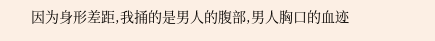因为身形差距,我捅的是男人的腹部,男人胸口的血迹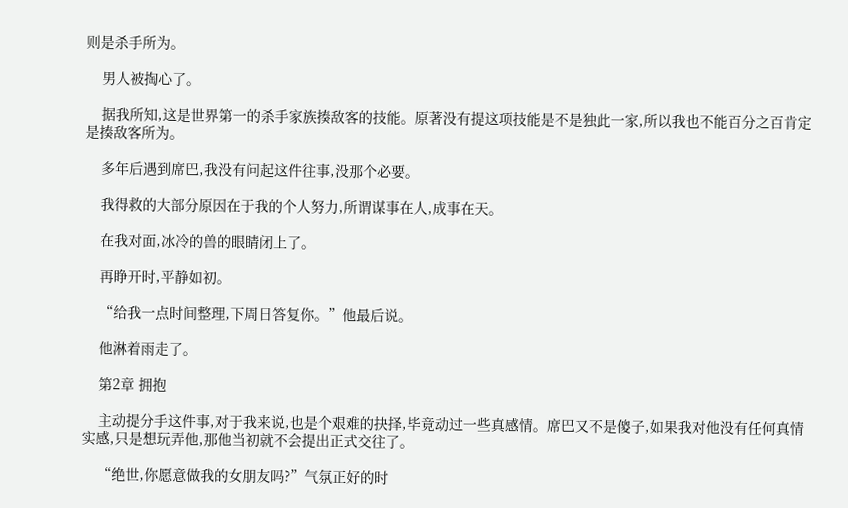则是杀手所为。

    男人被掏心了。

    据我所知,这是世界第一的杀手家族揍敌客的技能。原著没有提这项技能是不是独此一家,所以我也不能百分之百肯定是揍敌客所为。

    多年后遇到席巴,我没有问起这件往事,没那个必要。

    我得救的大部分原因在于我的个人努力,所谓谋事在人,成事在天。

    在我对面,冰冷的兽的眼睛闭上了。

    再睁开时,平静如初。

    “给我一点时间整理,下周日答复你。”他最后说。

    他淋着雨走了。

    第2章 拥抱

    主动提分手这件事,对于我来说,也是个艰难的抉择,毕竟动过一些真感情。席巴又不是傻子,如果我对他没有任何真情实感,只是想玩弄他,那他当初就不会提出正式交往了。

    “绝世,你愿意做我的女朋友吗?”气氛正好的时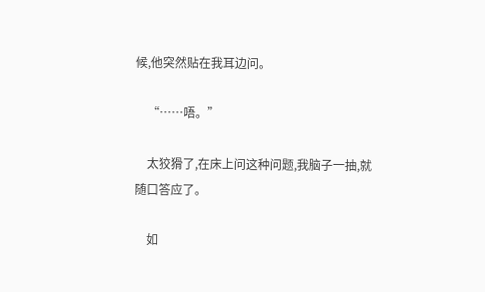候,他突然贴在我耳边问。

    “……唔。”

    太狡猾了,在床上问这种问题,我脑子一抽,就随口答应了。

    如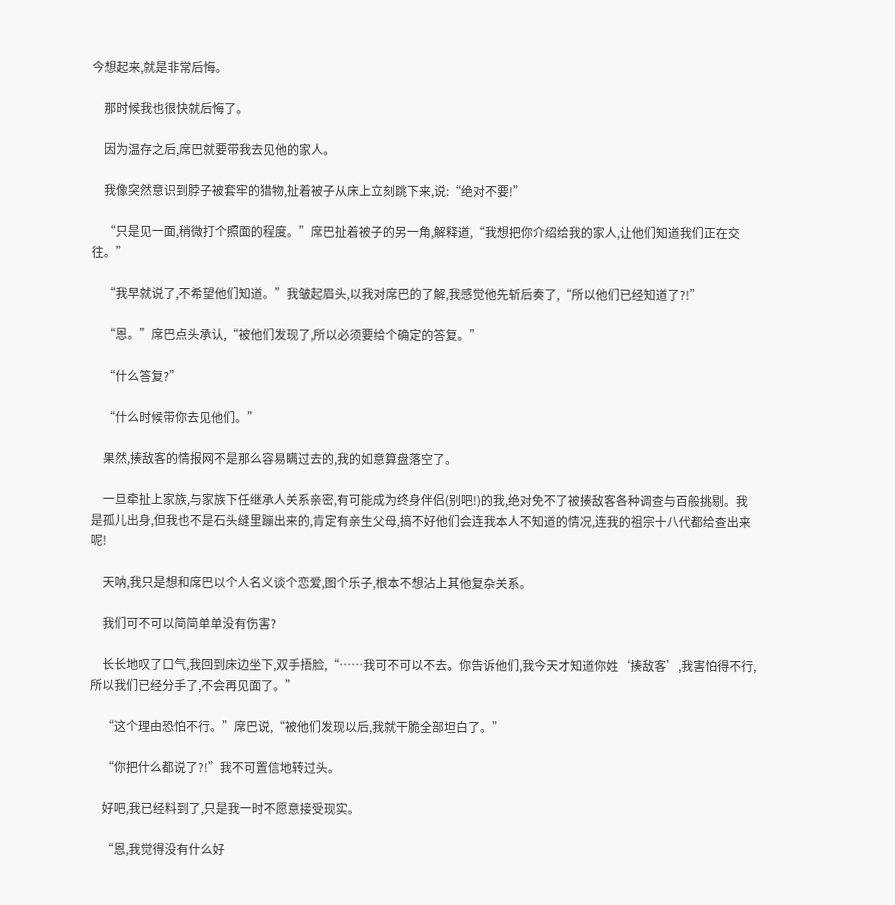今想起来,就是非常后悔。

    那时候我也很快就后悔了。

    因为温存之后,席巴就要带我去见他的家人。

    我像突然意识到脖子被套牢的猎物,扯着被子从床上立刻跳下来,说:“绝对不要!”

    “只是见一面,稍微打个照面的程度。”席巴扯着被子的另一角,解释道,“我想把你介绍给我的家人,让他们知道我们正在交往。”

    “我早就说了,不希望他们知道。”我皱起眉头,以我对席巴的了解,我感觉他先斩后奏了,“所以他们已经知道了?!”

    “恩。”席巴点头承认,“被他们发现了,所以必须要给个确定的答复。”

    “什么答复?”

    “什么时候带你去见他们。”

    果然,揍敌客的情报网不是那么容易瞒过去的,我的如意算盘落空了。

    一旦牵扯上家族,与家族下任继承人关系亲密,有可能成为终身伴侣(别吧!)的我,绝对免不了被揍敌客各种调查与百般挑剔。我是孤儿出身,但我也不是石头缝里蹦出来的,肯定有亲生父母,搞不好他们会连我本人不知道的情况,连我的祖宗十八代都给查出来呢!

    天呐,我只是想和席巴以个人名义谈个恋爱,图个乐子,根本不想沾上其他复杂关系。

    我们可不可以简简单单没有伤害?

    长长地叹了口气,我回到床边坐下,双手捂脸,“……我可不可以不去。你告诉他们,我今天才知道你姓‘揍敌客’,我害怕得不行,所以我们已经分手了,不会再见面了。”

    “这个理由恐怕不行。”席巴说,“被他们发现以后,我就干脆全部坦白了。”

    “你把什么都说了?!”我不可置信地转过头。

    好吧,我已经料到了,只是我一时不愿意接受现实。

    “恩,我觉得没有什么好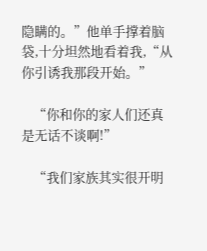隐瞒的。”他单手撑着脑袋,十分坦然地看着我,“从你引诱我那段开始。”

    “你和你的家人们还真是无话不谈啊!”

    “我们家族其实很开明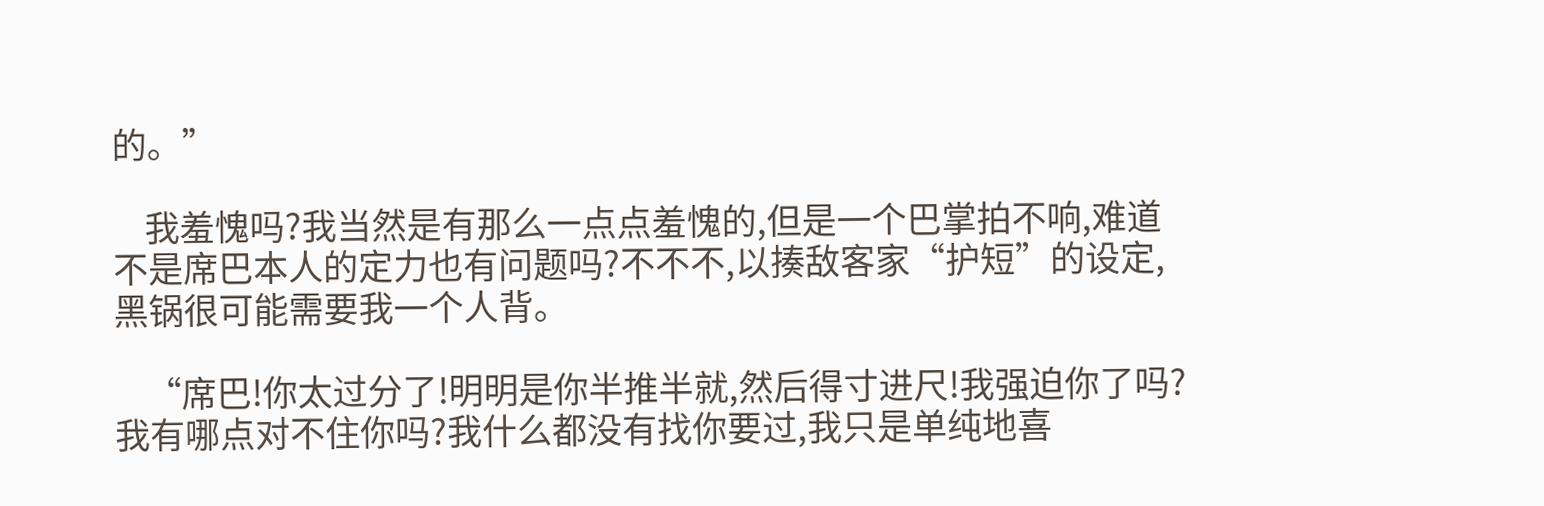的。”

    我羞愧吗?我当然是有那么一点点羞愧的,但是一个巴掌拍不响,难道不是席巴本人的定力也有问题吗?不不不,以揍敌客家“护短”的设定,黑锅很可能需要我一个人背。

    “席巴!你太过分了!明明是你半推半就,然后得寸进尺!我强迫你了吗?我有哪点对不住你吗?我什么都没有找你要过,我只是单纯地喜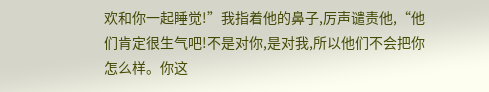欢和你一起睡觉!”我指着他的鼻子,厉声谴责他,“他们肯定很生气吧!不是对你,是对我,所以他们不会把你怎么样。你这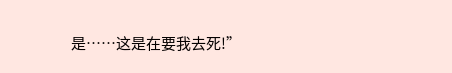是……这是在要我去死!”